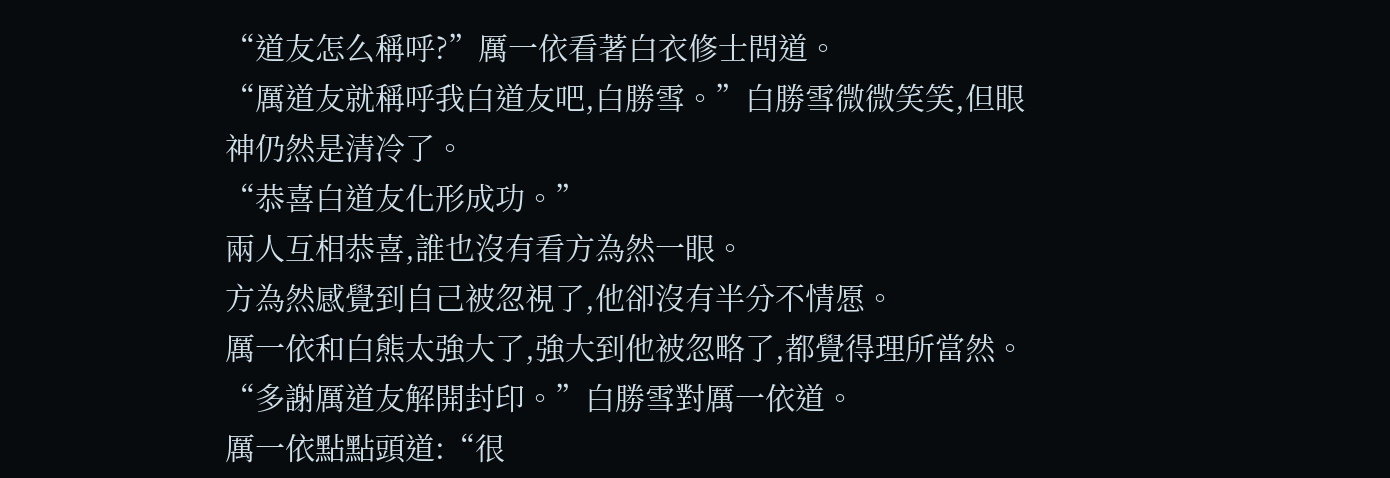“道友怎么稱呼?”厲一依看著白衣修士問道。
“厲道友就稱呼我白道友吧,白勝雪。”白勝雪微微笑笑,但眼神仍然是清冷了。
“恭喜白道友化形成功。”
兩人互相恭喜,誰也沒有看方為然一眼。
方為然感覺到自己被忽視了,他卻沒有半分不情愿。
厲一依和白熊太強大了,強大到他被忽略了,都覺得理所當然。
“多謝厲道友解開封印。”白勝雪對厲一依道。
厲一依點點頭道:“很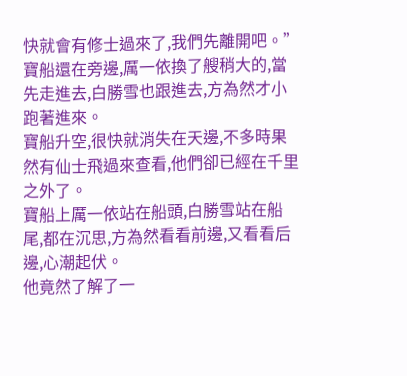快就會有修士過來了,我們先離開吧。”
寶船還在旁邊,厲一依換了艘稍大的,當先走進去,白勝雪也跟進去,方為然才小跑著進來。
寶船升空,很快就消失在天邊,不多時果然有仙士飛過來查看,他們卻已經在千里之外了。
寶船上厲一依站在船頭,白勝雪站在船尾,都在沉思,方為然看看前邊,又看看后邊,心潮起伏。
他竟然了解了一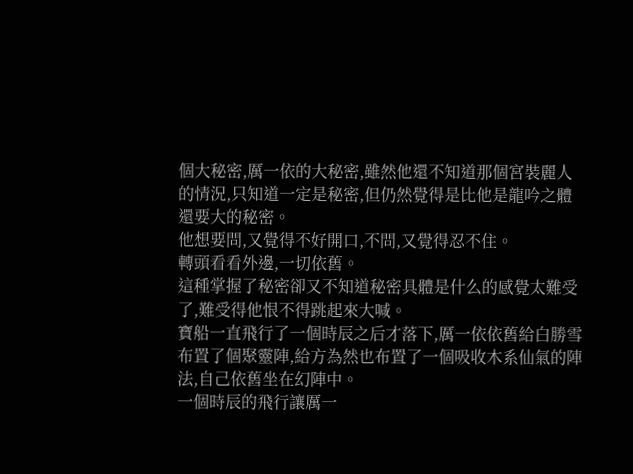個大秘密,厲一依的大秘密,雖然他還不知道那個宮裝麗人的情況,只知道一定是秘密,但仍然覺得是比他是龍吟之體還要大的秘密。
他想要問,又覺得不好開口,不問,又覺得忍不住。
轉頭看看外邊,一切依舊。
這種掌握了秘密卻又不知道秘密具體是什么的感覺太難受了,難受得他恨不得跳起來大喊。
寶船一直飛行了一個時辰之后才落下,厲一依依舊給白勝雪布置了個聚靈陣,給方為然也布置了一個吸收木系仙氣的陣法,自己依舊坐在幻陣中。
一個時辰的飛行讓厲一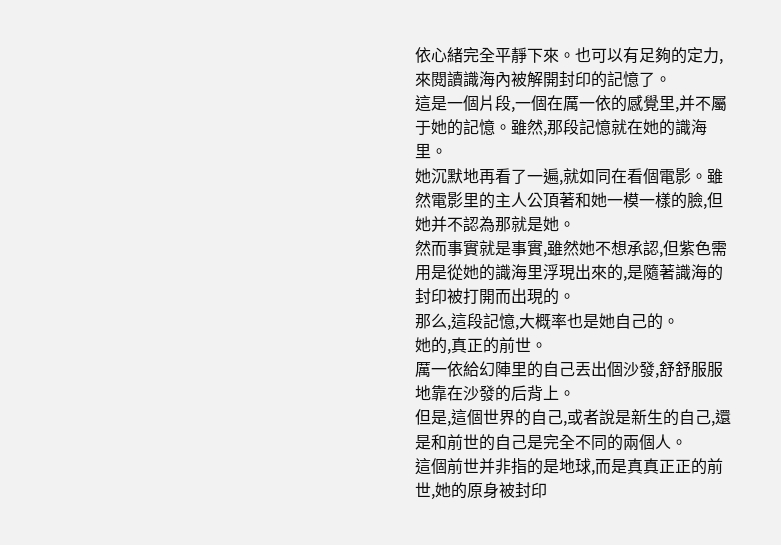依心緒完全平靜下來。也可以有足夠的定力,來閱讀識海內被解開封印的記憶了。
這是一個片段,一個在厲一依的感覺里,并不屬于她的記憶。雖然,那段記憶就在她的識海里。
她沉默地再看了一遍,就如同在看個電影。雖然電影里的主人公頂著和她一模一樣的臉,但她并不認為那就是她。
然而事實就是事實,雖然她不想承認,但紫色需用是從她的識海里浮現出來的,是隨著識海的封印被打開而出現的。
那么,這段記憶,大概率也是她自己的。
她的,真正的前世。
厲一依給幻陣里的自己丟出個沙發,舒舒服服地靠在沙發的后背上。
但是,這個世界的自己,或者說是新生的自己,還是和前世的自己是完全不同的兩個人。
這個前世并非指的是地球,而是真真正正的前世,她的原身被封印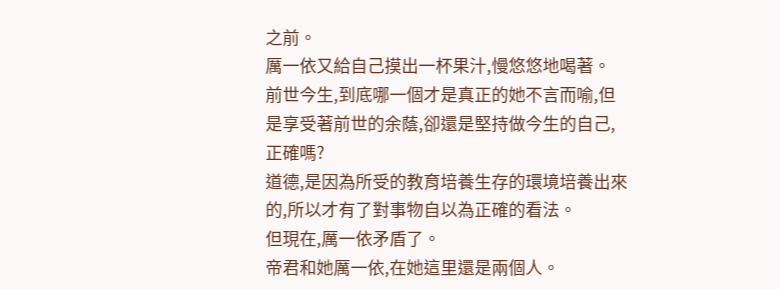之前。
厲一依又給自己摸出一杯果汁,慢悠悠地喝著。
前世今生,到底哪一個才是真正的她不言而喻,但是享受著前世的余蔭,卻還是堅持做今生的自己,正確嗎?
道德,是因為所受的教育培養生存的環境培養出來的,所以才有了對事物自以為正確的看法。
但現在,厲一依矛盾了。
帝君和她厲一依,在她這里還是兩個人。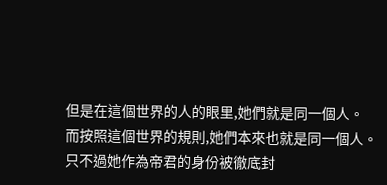但是在這個世界的人的眼里,她們就是同一個人。
而按照這個世界的規則,她們本來也就是同一個人。
只不過她作為帝君的身份被徹底封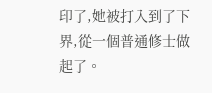印了,她被打入到了下界,從一個普通修士做起了。